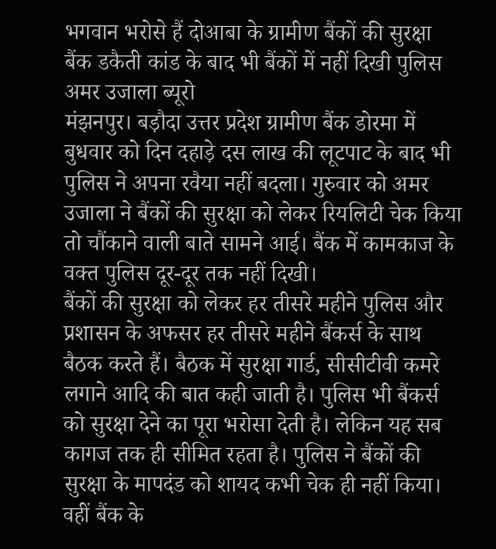भगवान भरोसे हैं दोआबा के ग्रामीण बैंकों की सुरक्षा
बैंक डकैती कांड के बाद भी बैंकों में नहीं दिखी पुलिस
अमर उजाला ब्यूरो
मंझनपुर। बड़ौदा उत्तर प्रदेश ग्रामीण बैंक डोरमा में बुधवार को दिन दहाड़े दस लाख की लूटपाट के बाद भी पुलिस ने अपना रवैया नहीं बदला। गुरुवार को अमर उजाला ने बैंकों की सुरक्षा को लेकर रियलिटी चेक किया तो चौंकाने वाली बाते सामने आई। बैंक में कामकाज के वक्त पुलिस दूर-दूर तक नहीं दिखी।
बैंकों की सुरक्षा को लेकर हर तीसरे महीने पुलिस और प्रशासन के अफसर हर तीसरे महीने बैंकर्स के साथ बैठक करते हैं। बैठक में सुरक्षा गार्ड, सीसीटीवी कमरे लगाने आदि की बात कही जाती है। पुलिस भी बैंकर्स को सुरक्षा देने का पूरा भरोसा देती है। लेकिन यह सब कागज तक ही सीमित रहता है। पुलिस ने बैंकों की सुरक्षा के मापदंड को शायद कभी चेक ही नहीं किया। वहीं बैंक के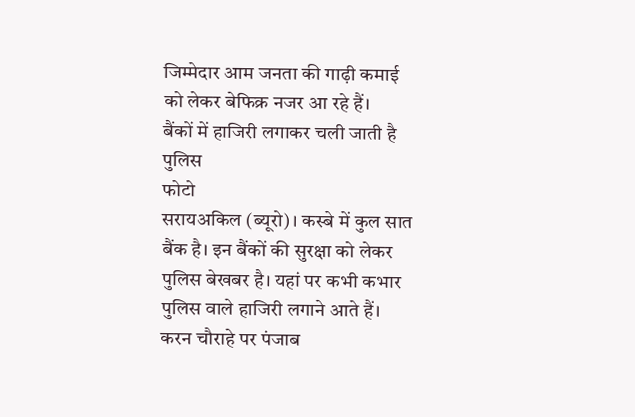जिम्मेदार आम जनता की गाढ़ी कमाई को लेकर बेफिक्र नजर आ रहे हैं।
बैंकों में हाजिरी लगाकर चली जाती है पुलिस
फोटो
सरायअकिल (ब्यूरो)। कस्बे में कुल सात बैंक है। इन बैंकों की सुरक्षा को लेकर पुलिस बेखबर है। यहां पर कभी कभार पुलिस वाले हाजिरी लगाने आते हैं। करन चौराहे पर पंजाब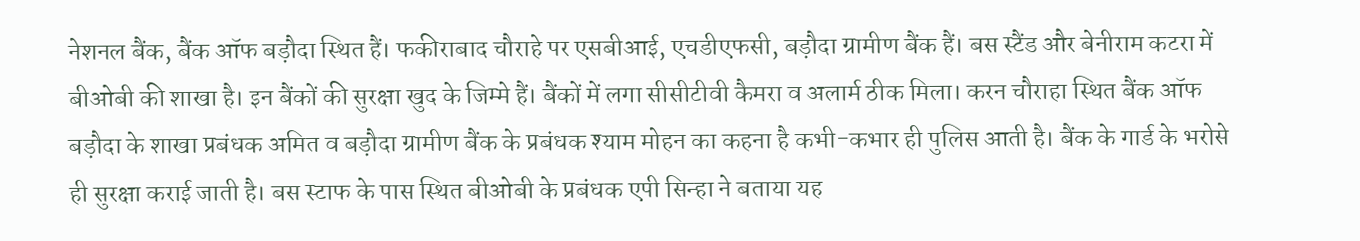नेशनल बैंक, बैंक ऑफ बड़ौदा स्थित हैं। फकीराबाद चौराहे पर एसबीआई, एचडीएफसी, बड़ौदा ग्रामीण बैंक हैं। बस स्टैंड और बेनीराम कटरा में बीओबी की शाखा है। इन बैंकों की सुरक्षा खुद के जिम्मे हैं। बैंकों में लगा सीसीटीवी कैमरा व अलार्म ठीक मिला। करन चौराहा स्थित बैंक ऑफ बड़ौदा के शाखा प्रबंधक अमित व बड़ौदा ग्रामीण बैंक के प्रबंधक श्याम मोहन का कहना है कभी-कभार ही पुलिस आती है। बैंक के गार्ड के भरोसे ही सुरक्षा कराई जाती है। बस स्टाफ के पास स्थित बीओबी के प्रबंधक एपी सिन्हा ने बताया यह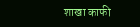शाखा काफी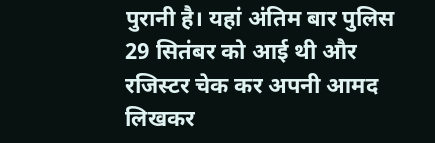पुरानी है। यहां अंतिम बार पुलिस 29 सितंबर को आई थी और रजिस्टर चेक कर अपनी आमद लिखकर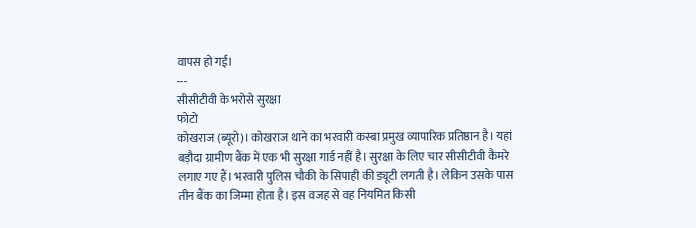वापस हो गई।
---
सीसीटीवी के भरोसे सुरक्षा
फोटो
कोखराज (ब्यूरो)। कोखराज थाने का भरवारी कस्बा प्रमुख व्यापारिक प्रतिष्ठान है। यहां बड़ौदा ग्रामीण बैंक में एक भी सुरक्षा गार्ड नहीं है। सुरक्षा के लिए चार सीसीटीवी कैमरे लगाए गए हैं। भरवारी पुलिस चौकी के सिपाही की ड्यूटी लगती है। लेकिन उसके पास तीन बैंक का जिम्मा होता है। इस वजह से वह नियमित किसी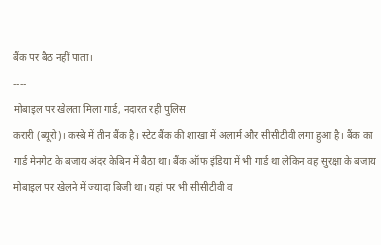बैंक पर बैठ नहीं पाता।
----
मोबाइल पर खेलता मिला गार्ड, नदारत रही पुलिस
करारी (ब्यूरो)। कस्बे में तीन बैंक है। स्टेट बैंक की शाखा में अलार्म और सीसीटीवी लगा हुआ है। बैंक का गार्ड मेनगेट के बजाय अंदर केबिन में बैठा था। बैंक ऑफ इंडिया में भी गार्ड था लेकिन वह सुरक्षा के बजाय मोबाइल पर खेलने में ज्यादा बिजी था। यहां पर भी सीसीटीवी व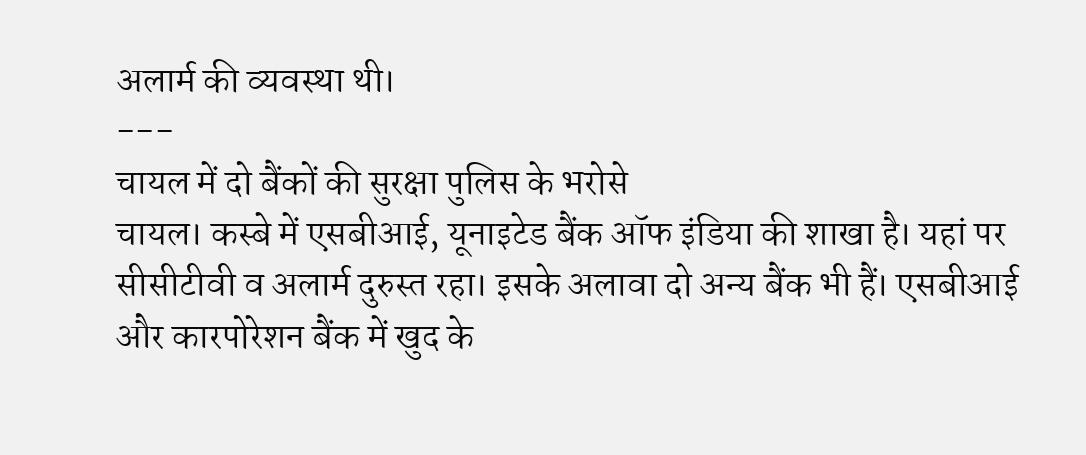अलार्म की व्यवस्था थी।
---
चायल में दो बैंकों की सुरक्षा पुलिस के भरोसे
चायल। कस्बे में एसबीआई, यूनाइटेड बैंक ऑफ इंडिया की शाखा है। यहां पर सीसीटीवी व अलार्म दुरुस्त रहा। इसके अलावा दो अन्य बैंक भी हैं। एसबीआई और कारपोरेशन बैंक में खुद के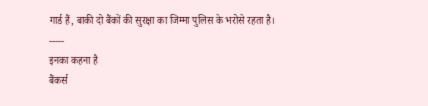गार्ड हैं, बाकी दो बैंकों की सुरक्षा का जिम्मा पुलिस के भरोसे रहता है।
-----
इनका कहना है
बैंकर्स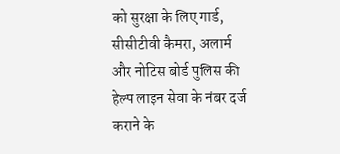को सुरक्षा के लिए गार्ड, सीसीटीवी कैमरा, अलार्म और नोटिस बोर्ड पुलिस की हेल्प लाइन सेवा के नंबर दर्ज कराने के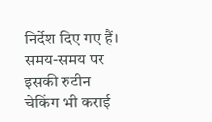निर्देश दिए गए हैं। समय-समय पर इसकी रुटीन चेकिंग भी कराई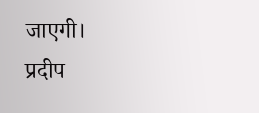जाएगी।
प्रदीप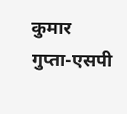कुमार गुप्ता-एसपी